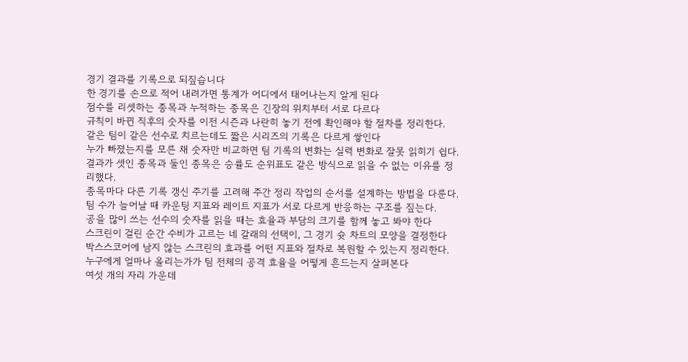경기 결과를 기록으로 되짚습니다
한 경기를 손으로 적어 내려가면 통계가 어디에서 태어나는지 알게 된다
점수를 리셋하는 종목과 누적하는 종목은 긴장의 위치부터 서로 다르다
규칙이 바뀐 직후의 숫자를 이전 시즌과 나란히 놓기 전에 확인해야 할 절차를 정리한다.
같은 팀이 같은 선수로 치르는데도 짧은 시리즈의 기록은 다르게 쌓인다
누가 빠졌는지를 모른 채 숫자만 비교하면 팀 기록의 변화는 실력 변화로 잘못 읽히기 쉽다.
결과가 셋인 종목과 둘인 종목은 승률도 순위표도 같은 방식으로 읽을 수 없는 이유를 정리했다.
종목마다 다른 기록 갱신 주기를 고려해 주간 정리 작업의 순서를 설계하는 방법을 다룬다.
팀 수가 늘어날 때 카운팅 지표와 레이트 지표가 서로 다르게 반응하는 구조를 짚는다.
공을 많이 쓰는 선수의 숫자를 읽을 때는 효율과 부담의 크기를 함께 놓고 봐야 한다
스크린이 걸린 순간 수비가 고르는 네 갈래의 선택이, 그 경기 슛 차트의 모양을 결정한다
박스스코어에 남지 않는 스크린의 효과를 어떤 지표와 절차로 복원할 수 있는지 정리한다.
누구에게 얼마나 올리는가가 팀 전체의 공격 효율을 어떻게 흔드는지 살펴본다
여섯 개의 자리 가운데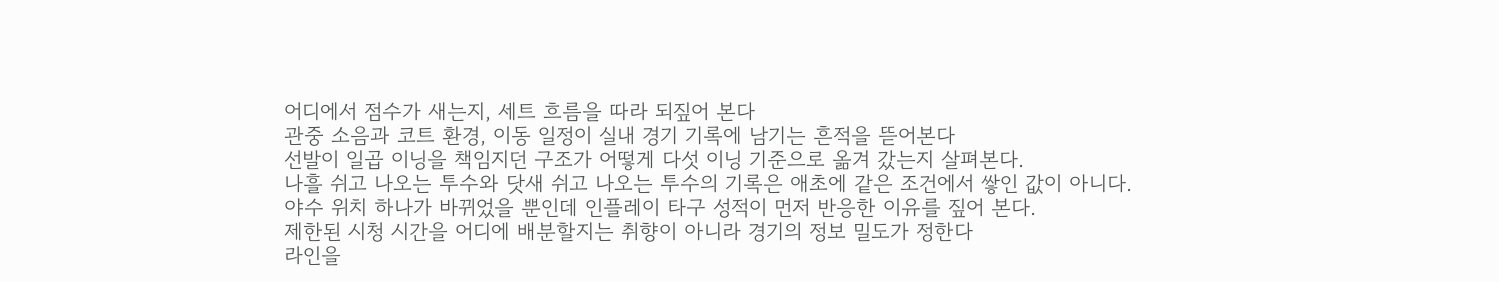어디에서 점수가 새는지, 세트 흐름을 따라 되짚어 본다
관중 소음과 코트 환경, 이동 일정이 실내 경기 기록에 남기는 흔적을 뜯어본다
선발이 일곱 이닝을 책임지던 구조가 어떻게 다섯 이닝 기준으로 옮겨 갔는지 살펴본다.
나흘 쉬고 나오는 투수와 닷새 쉬고 나오는 투수의 기록은 애초에 같은 조건에서 쌓인 값이 아니다.
야수 위치 하나가 바뀌었을 뿐인데 인플레이 타구 성적이 먼저 반응한 이유를 짚어 본다.
제한된 시청 시간을 어디에 배분할지는 취향이 아니라 경기의 정보 밀도가 정한다
라인을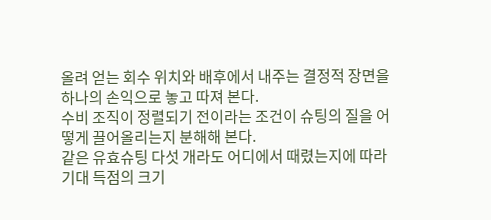올려 얻는 회수 위치와 배후에서 내주는 결정적 장면을 하나의 손익으로 놓고 따져 본다.
수비 조직이 정렬되기 전이라는 조건이 슈팅의 질을 어떻게 끌어올리는지 분해해 본다.
같은 유효슈팅 다섯 개라도 어디에서 때렸는지에 따라 기대 득점의 크기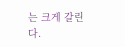는 크게 갈린다.